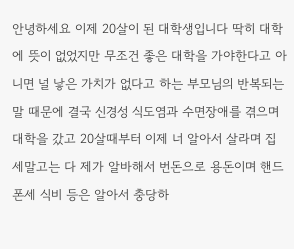안녕하세요 이제 20살이 된 대학생입니다 딱히 대학에 뜻이 없었지만 무조건 좋은 대학을 가야한다고 아니면 널 낳은 가치가 없다고 하는 부모님의 반복되는 말 때문에 결국 신경성 식도염과 수면장애를 겪으며 대학을 갔고 20살때부터 이제 너 알아서 살라며 집세말고는 다 제가 알바해서 번돈으로 용돈이며 핸드폰세 식비 등은 알아서 충당하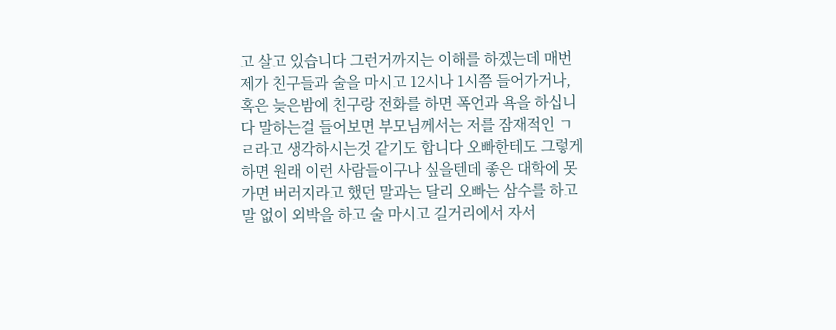고 살고 있습니다 그런거까지는 이해를 하겠는데 매번 제가 친구들과 술을 마시고 12시나 1시쯤 들어가거나, 혹은 늦은밤에 친구랑 전화를 하면 폭언과 욕을 하십니다 말하는걸 들어보면 부모님께서는 저를 잠재적인 ㄱㄹ라고 생각하시는것 같기도 합니다 오빠한테도 그렇게 하면 원래 이런 사람들이구나 싶을텐데 좋은 대학에 못가면 버러지라고 했던 말과는 달리 오빠는 삼수를 하고 말 없이 외박을 하고 술 마시고 길거리에서 자서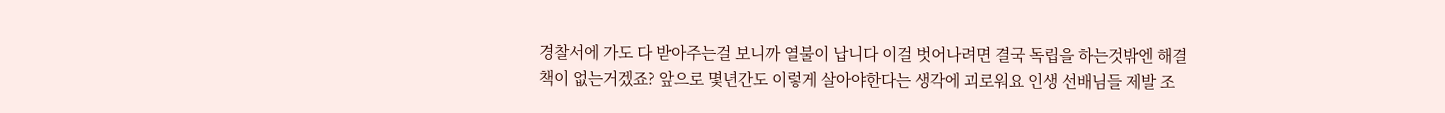경찰서에 가도 다 받아주는걸 보니까 열불이 납니다 이걸 벗어나려면 결국 독립을 하는것밖엔 해결책이 없는거겠죠? 앞으로 몇년간도 이렇게 살아야한다는 생각에 괴로워요 인생 선배님들 제발 조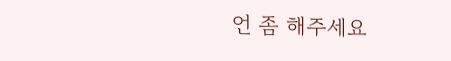언 좀 해주세요